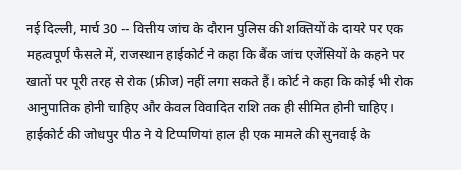नई दिल्ली, मार्च 30 -- वित्तीय जांच के दौरान पुलिस की शक्तियों के दायरे पर एक महत्वपूर्ण फैसले में, राजस्थान हाईकोर्ट ने कहा कि बैंक जांच एजेंसियों के कहने पर खातों पर पूरी तरह से रोक (फ्रीज) नहीं लगा सकते हैं। कोर्ट ने कहा कि कोई भी रोक आनुपातिक होनी चाहिए और केवल विवादित राशि तक ही सीमित होनी चाहिए। हाईकोर्ट की जोधपुर पीठ ने ये टिप्पणियां हाल ही एक मामले की सुनवाई के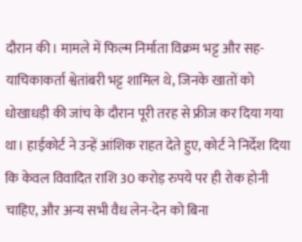दौरान की। मामले में फिल्म निर्माता विक्रम भट्ट और सह-याचिकाकर्ता श्वेतांबरी भट्ट शामिल थे, जिनके खातों को धोखाधड़ी की जांच के दौरान पूरी तरह से फ्रीज कर दिया गया था। हाईकोर्ट ने उन्हें आंशिक राहत देते हुए, कोर्ट ने निर्देश दिया कि केवल विवादित राशि 30 करोड़ रुपये पर ही रोक होनी चाहिए, और अन्य सभी वैध लेन-देन को बिना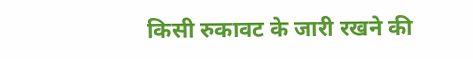किसी रुकावट के जारी रखने की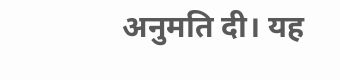अनुमति दी। यह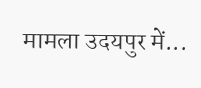मामला उदयपुर में...